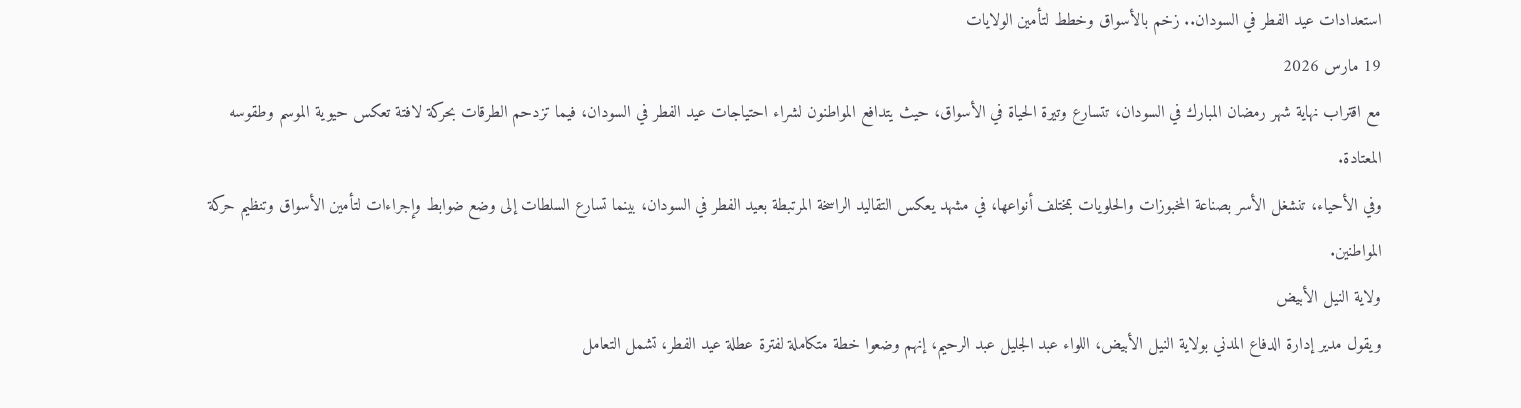استعدادات عيد الفطر في السودان.. زخم بالأسواق وخطط لتأمين الولايات
19 مارس 2026
مع اقتراب نهاية شهر رمضان المبارك في السودان، تتسارع وتيرة الحياة في الأسواق، حيث يتدافع المواطنون لشراء احتياجات عيد الفطر في السودان، فيما تزدحم الطرقات بحركة لافتة تعكس حيوية الموسم وطقوسه المعتادة.
وفي الأحياء، تنشغل الأسر بصناعة المخبوزات والحلويات بمختلف أنواعها، في مشهد يعكس التقاليد الراسخة المرتبطة بعيد الفطر في السودان، بينما تسارع السلطات إلى وضع ضوابط وإجراءات لتأمين الأسواق وتنظيم حركة المواطنين.
ولاية النيل الأبيض
ويقول مدير إدارة الدفاع المدني بولاية النيل الأبيض، اللواء عبد الجليل عبد الرحيم، إنهم وضعوا خطة متكاملة لفترة عطلة عيد الفطر، تشمل التعامل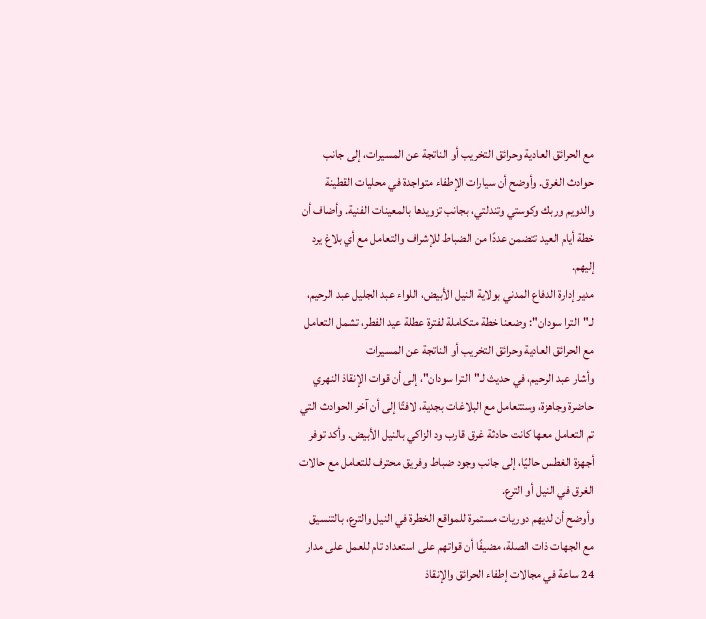مع الحرائق العادية وحرائق التخريب أو الناتجة عن المسيرات، إلى جانب حوادث الغرق. وأوضح أن سيارات الإطفاء متواجدة في محليات القطينة والدويم وربك وكوستي وتندلتي، بجانب تزويدها بالمعينات الفنية. وأضاف أن خطة أيام العيد تتضمن عددًا من الضباط للإشراف والتعامل مع أي بلاغ يرد إليهم.
مدير إدارة الدفاع المدني بولاية النيل الأبيض، اللواء عبد الجليل عبد الرحيم، لـ"الترا سودان": وضعنا خطة متكاملة لفترة عطلة عيد الفطر، تشمل التعامل مع الحرائق العادية وحرائق التخريب أو الناتجة عن المسيرات
وأشار عبد الرحيم، في حديث لـ"الترا سودان"، إلى أن قوات الإنقاذ النهري حاضرة وجاهزة، وستتعامل مع البلاغات بجدية، لافتًا إلى أن آخر الحوادث التي تم التعامل معها كانت حادثة غرق قارب ود الزاكي بالنيل الأبيض. وأكد توفر أجهزة الغطس حاليًا، إلى جانب وجود ضباط وفريق محترف للتعامل مع حالات الغرق في النيل أو الترع.
وأوضح أن لديهم دوريات مستمرة للمواقع الخطرة في النيل والترع، بالتنسيق مع الجهات ذات الصلة، مضيفًا أن قواتهم على استعداد تام للعمل على مدار 24 ساعة في مجالات إطفاء الحرائق والإنقاذ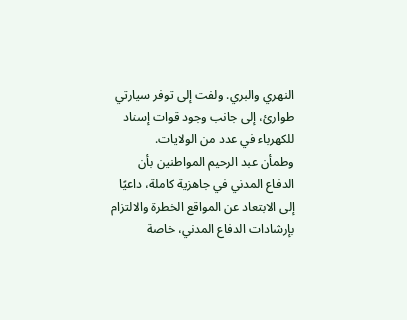النهري والبري. ولفت إلى توفر سيارتي طوارئ، إلى جانب وجود قوات إسناد للكهرباء في عدد من الولايات.
وطمأن عبد الرحيم المواطنين بأن الدفاع المدني في جاهزية كاملة، داعيًا إلى الابتعاد عن المواقع الخطرة والالتزام بإرشادات الدفاع المدني، خاصة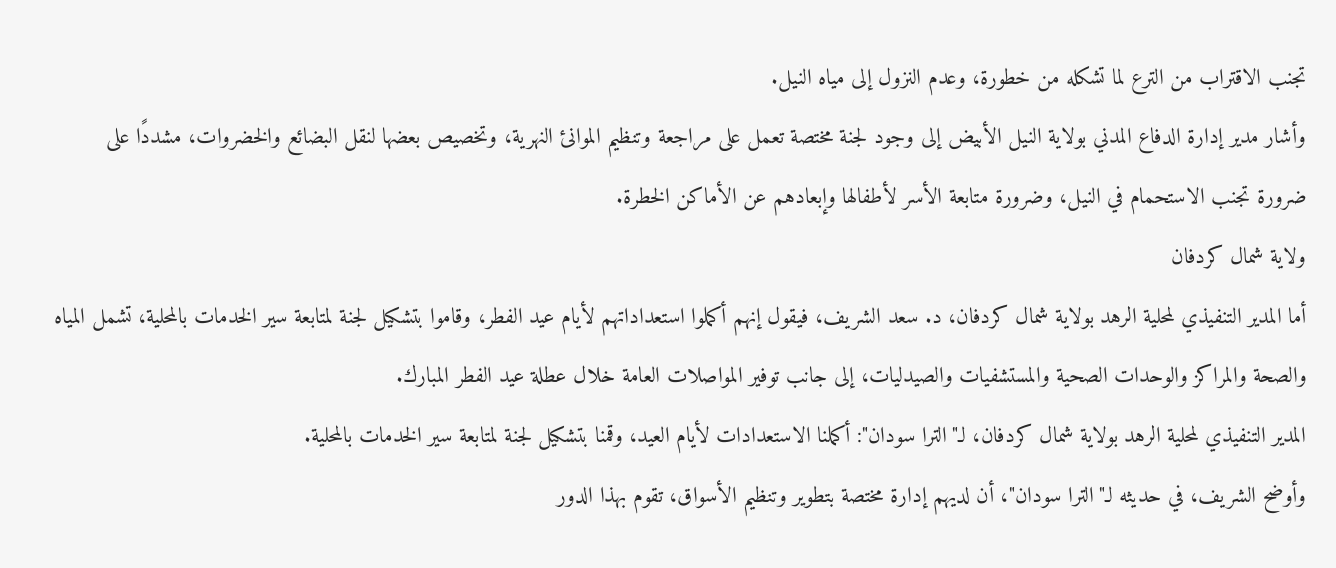تجنب الاقتراب من الترع لما تشكله من خطورة، وعدم النزول إلى مياه النيل.
وأشار مدير إدارة الدفاع المدني بولاية النيل الأبيض إلى وجود لجنة مختصة تعمل على مراجعة وتنظيم الموانئ النهرية، وتخصيص بعضها لنقل البضائع والخضروات، مشددًا على ضرورة تجنب الاستحمام في النيل، وضرورة متابعة الأسر لأطفالها وإبعادهم عن الأماكن الخطرة.
ولاية شمال كردفان
أما المدير التنفيذي لمحلية الرهد بولاية شمال كردفان، د. سعد الشريف، فيقول إنهم أكملوا استعداداتهم لأيام عيد الفطر، وقاموا بتشكيل لجنة لمتابعة سير الخدمات بالمحلية، تشمل المياه والصحة والمراكز والوحدات الصحية والمستشفيات والصيدليات، إلى جانب توفير المواصلات العامة خلال عطلة عيد الفطر المبارك.
المدير التنفيذي لمحلية الرهد بولاية شمال كردفان، لـ"الترا سودان": أكملنا الاستعدادات لأيام العيد، وقمنا بتشكيل لجنة لمتابعة سير الخدمات بالمحلية.
وأوضح الشريف، في حديثه لـ"الترا سودان"، أن لديهم إدارة مختصة بتطوير وتنظيم الأسواق، تقوم بهذا الدور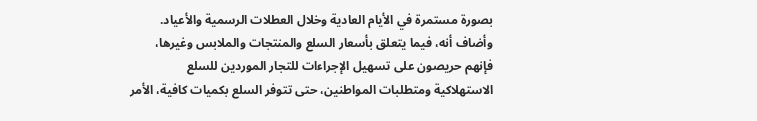بصورة مستمرة في الأيام العادية وخلال العطلات الرسمية والأعياد. وأضاف أنه، فيما يتعلق بأسعار السلع والمنتجات والملابس وغيرها، فإنهم حريصون على تسهيل الإجراءات للتجار الموردين للسلع الاستهلاكية ومتطلبات المواطنين، حتى تتوفر السلع بكميات كافية، الأمر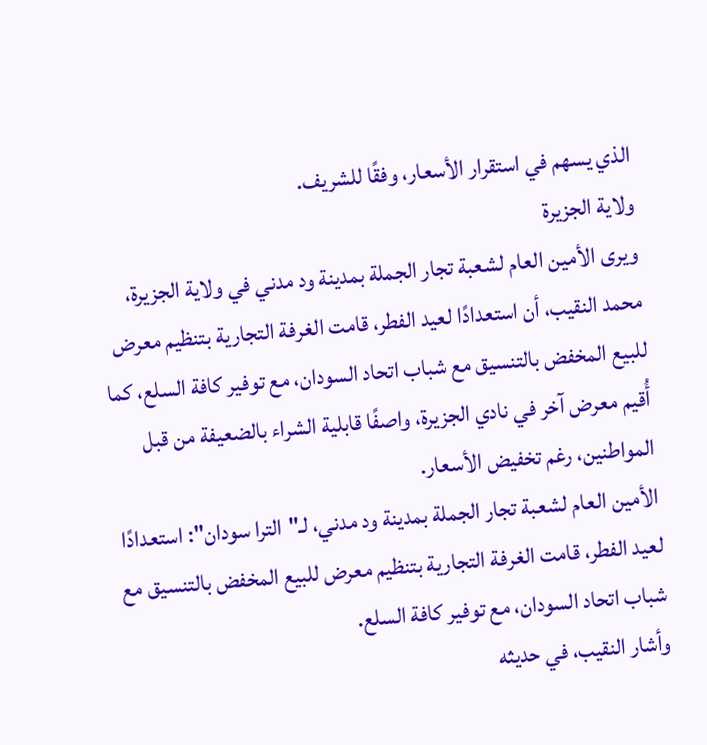الذي يسهم في استقرار الأسعار، وفقًا للشريف.
ولاية الجزيرة
ويرى الأمين العام لشعبة تجار الجملة بمدينة ود مدني في ولاية الجزيرة، محمد النقيب، أن استعدادًا لعيد الفطر، قامت الغرفة التجارية بتنظيم معرض للبيع المخفض بالتنسيق مع شباب اتحاد السودان، مع توفير كافة السلع، كما أُقيم معرض آخر في نادي الجزيرة، واصفًا قابلية الشراء بالضعيفة من قبل المواطنين، رغم تخفيض الأسعار.
الأمين العام لشعبة تجار الجملة بمدينة ود مدني، لـ"الترا سودان": استعدادًا لعيد الفطر، قامت الغرفة التجارية بتنظيم معرض للبيع المخفض بالتنسيق مع شباب اتحاد السودان، مع توفير كافة السلع.
وأشار النقيب، في حديثه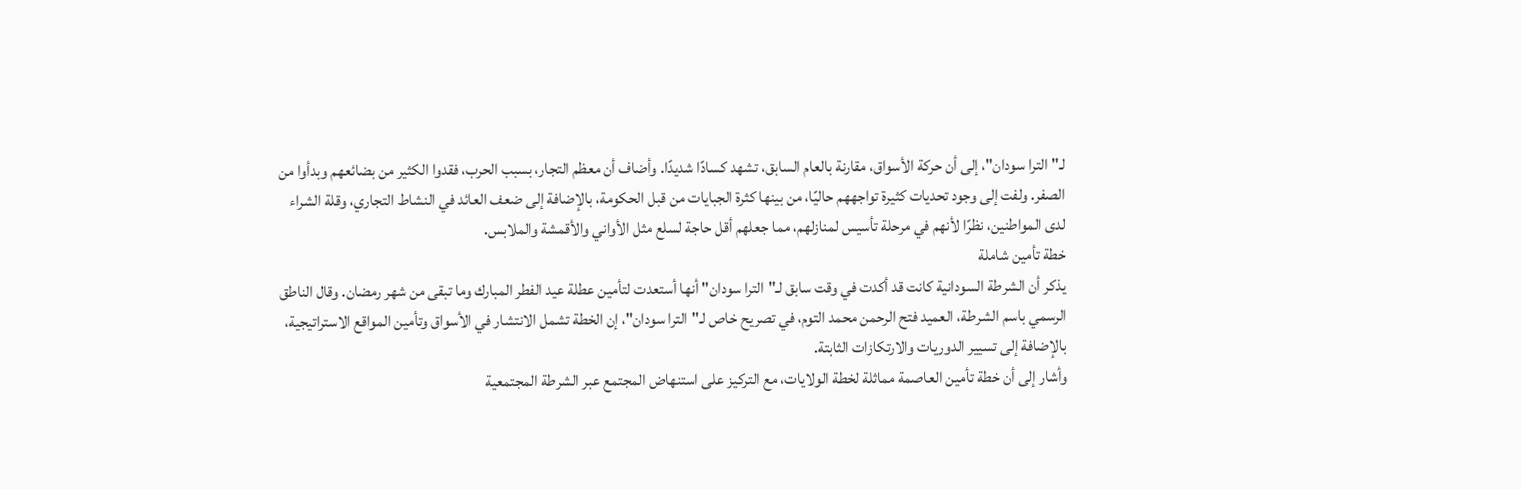لـ"الترا سودان"، إلى أن حركة الأسواق، مقارنة بالعام السابق، تشهد كسادًا شديدًا. وأضاف أن معظم التجار، بسبب الحرب، فقدوا الكثير من بضائعهم وبدأوا من الصفر. ولفت إلى وجود تحديات كثيرة تواجههم حاليًا، من بينها كثرة الجبايات من قبل الحكومة، بالإضافة إلى ضعف العائد في النشاط التجاري، وقلة الشراء لدى المواطنين، نظرًا لأنهم في مرحلة تأسيس لمنازلهم، مما جعلهم أقل حاجة لسلع مثل الأواني والأقمشة والملابس.
خطة تأمين شاملة
يذكر أن الشرطة السودانية كانت قد أكدت في وقت سابق لـ"الترا سودان" أنها أستعدت لتأمين عطلة عيد الفطر المبارك وما تبقى من شهر رمضان. وقال الناطق الرسمي باسم الشرطة، العميد فتح الرحمن محمد التوم، في تصريح خاص لـ"الترا سودان"، إن الخطة تشمل الانتشار في الأسواق وتأمين المواقع الاستراتيجية، بالإضافة إلى تسيير الدوريات والارتكازات الثابتة.
وأشار إلى أن خطة تأمين العاصمة مماثلة لخطة الولايات، مع التركيز على استنهاض المجتمع عبر الشرطة المجتمعية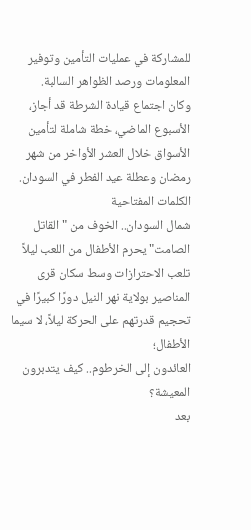للمشاركة في عمليات التأمين وتوفير المعلومات ورصد الظواهر السالبة.
وكان اجتماع قيادة الشرطة قد أجاز، الأسبوع الماضي، خطة شاملة لتأمين الأسواق خلال العشر الأواخر من شهر رمضان وعطلة عيد الفطر في السودان.
الكلمات المفتاحية
شمال السودان.. الخوف من "القاتل الصامت" يحرم الأطفال من اللعب ليلاً
تلعب الاحترازات وسط سكان قرى المناصير بولاية نهر النيل دورًا كبيرًا في تحجيم قدرتهم على الحركة ليلاً، لا سيما الأطفال؛
العائدون إلى الخرطوم.. كيف يتدبرون المعيشة؟
بعد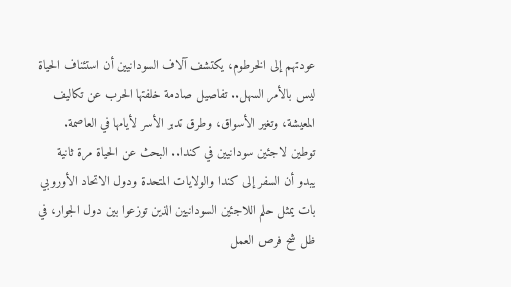عودتهم إلى الخرطوم، يكتشف آلاف السودانيين أن استئناف الحياة ليس بالأمر السهل.. تفاصيل صادمة خلفتها الحرب عن تكاليف المعيشة، وتغير الأسواق، وطرق تدبر الأسر لأيامها في العاصمة.
توطين لاجئين سودانيين في كندا.. البحث عن الحياة مرة ثانية
يبدو أن السفر إلى كندا والولايات المتحدة ودول الاتحاد الأوروبي بات يمثل حلم اللاجئين السودانيين الذين توزعوا بين دول الجوار، في ظل شح فرص العمل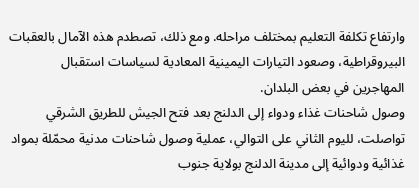وارتفاع تكلفة التعليم بمختلف مراحله. ومع ذلك، تصطدم هذه الآمال بالعقبات البيروقراطية، وصعود التيارات اليمينية المعادية لسياسات استقبال المهاجرين في بعض البلدان.
وصول شاحنات غذاء ودواء إلى الدلنج بعد فتح الجيش للطريق الشرقي
تواصلت، لليوم الثاني على التوالي، عملية وصول شاحنات مدنية محمّلة بمواد غذائية ودوائية إلى مدينة الدلنج بولاية جنوب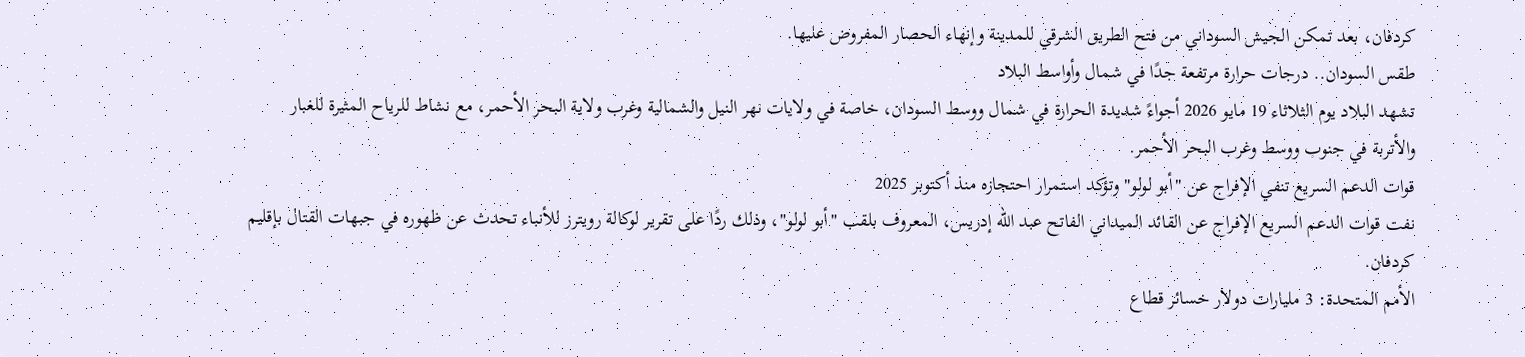كردفان، بعد تمكن الجيش السوداني من فتح الطريق الشرقي للمدينة وإنهاء الحصار المفروض عليها.
طقس السودان.. درجات حرارة مرتفعة جدًا في شمال وأواسط البلاد
تشهد البلاد يوم الثلاثاء 19 مايو 2026 أجواءً شديدة الحرارة في شمال ووسط السودان، خاصة في ولايات نهر النيل والشمالية وغرب ولاية البحر الأحمر، مع نشاط للرياح المثيرة للغبار والأتربة في جنوب ووسط وغرب البحر الأحمر.
قوات الدعم السريع تنفي الإفراج عن "أبو لولو" وتؤكد استمرار احتجازه منذ أكتوبر 2025
نفت قوات الدعم السريع الإفراج عن القائد الميداني الفاتح عبد الله إدريس، المعروف بلقب "أبو لولو"، وذلك ردًا على تقرير لوكالة رويترز للأنباء تحدث عن ظهوره في جبهات القتال بإقليم كردفان.
الأمم المتحدة: 3 مليارات دولار خسائر قطاع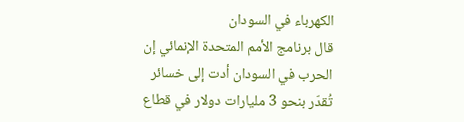الكهرباء في السودان
قال برنامج الأمم المتحدة الإنمائي إن الحرب في السودان أدت إلى خسائر تُقدّر بنحو 3 مليارات دولار في قطاع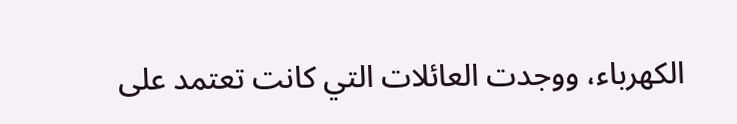الكهرباء، ووجدت العائلات التي كانت تعتمد على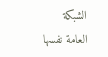الشبكة العامة نفسها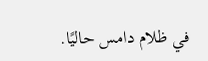في ظلام دامس حاليًا.